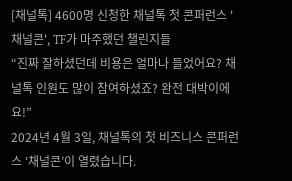[채널톡] 4600명 신청한 채널톡 첫 콘퍼런스 '채널콘', TF가 마주했던 챌린지들
“진짜 잘하셨던데 비용은 얼마나 들었어요? 채널톡 인원도 많이 참여하셨죠? 완전 대박이에요!”
2024년 4월 3일, 채널톡의 첫 비즈니스 콘퍼런스 ‘채널콘’이 열렸습니다.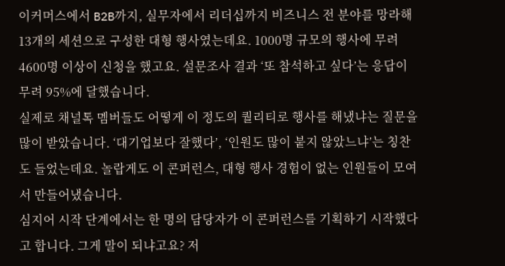이커머스에서 B2B까지, 실무자에서 리더십까지 비즈니스 전 분야를 망라해 13개의 세션으로 구성한 대형 행사였는데요. 1000명 규모의 행사에 무려 4600명 이상이 신청을 했고요. 설문조사 결과 ‘또 참석하고 싶다’는 응답이 무려 95%에 달했습니다.
실제로 채널톡 멤버들도 어떻게 이 정도의 퀄리티로 행사를 해냈냐는 질문을 많이 받았습니다. ‘대기업보다 잘했다’, ‘인원도 많이 붙지 않았느냐’는 칭찬도 들었는데요. 놀랍게도 이 콘퍼런스, 대형 행사 경험이 없는 인원들이 모여서 만들어냈습니다.
심지어 시작 단계에서는 한 명의 담당자가 이 콘퍼런스를 기획하기 시작했다고 합니다. 그게 말이 되냐고요? 저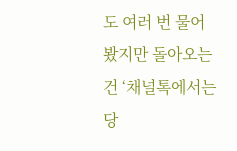도 여러 번 물어봤지만 돌아오는 건 ‘채널톡에서는 당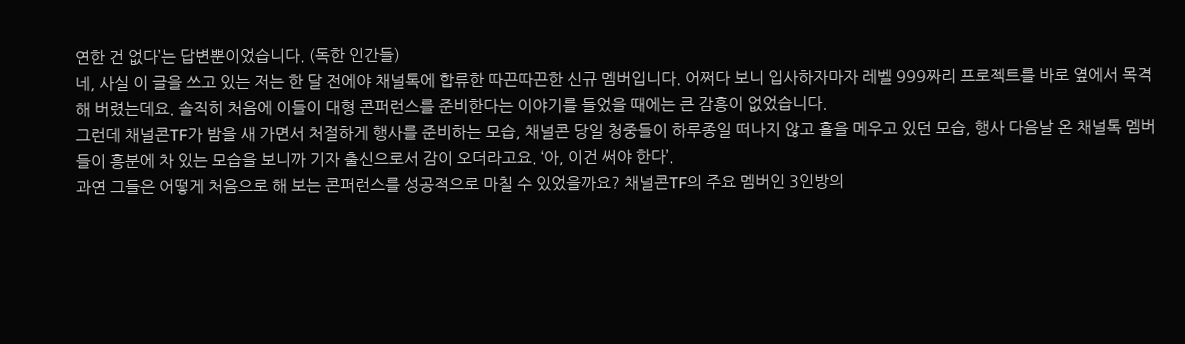연한 건 없다’는 답변뿐이었습니다. (독한 인간들)
네, 사실 이 글을 쓰고 있는 저는 한 달 전에야 채널톡에 합류한 따끈따끈한 신규 멤버입니다. 어쩌다 보니 입사하자마자 레벨 999짜리 프로젝트를 바로 옆에서 목격해 버렸는데요. 솔직히 처음에 이들이 대형 콘퍼런스를 준비한다는 이야기를 들었을 때에는 큰 감흥이 없었습니다.
그런데 채널콘TF가 밤을 새 가면서 처절하게 행사를 준비하는 모습, 채널콘 당일 청중들이 하루종일 떠나지 않고 홀을 메우고 있던 모습, 행사 다음날 온 채널톡 멤버들이 흥분에 차 있는 모습을 보니까 기자 출신으로서 감이 오더라고요. ‘아, 이건 써야 한다’.
과연 그들은 어떻게 처음으로 해 보는 콘퍼런스를 성공적으로 마칠 수 있었을까요? 채널콘TF의 주요 멤버인 3인방의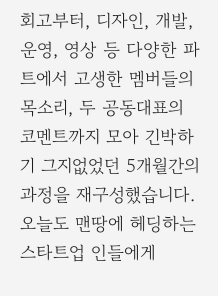회고부터, 디자인, 개발, 운영, 영상 등 다양한 파트에서 고생한 멤버들의 목소리, 두 공동대표의 코멘트까지 모아 긴박하기 그지없었던 5개월간의 과정을 재구성했습니다.
오늘도 맨땅에 헤딩하는 스타트업 인들에게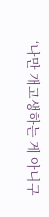‘나만 개고생하는 게 아니구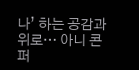나’ 하는 공감과 위로… 아니 콘퍼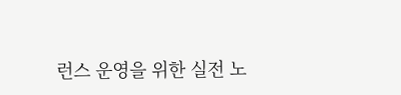런스 운영을 위한 실전 노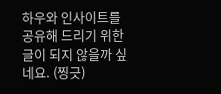하우와 인사이트를 공유해 드리기 위한 글이 되지 않을까 싶네요. (찡긋)